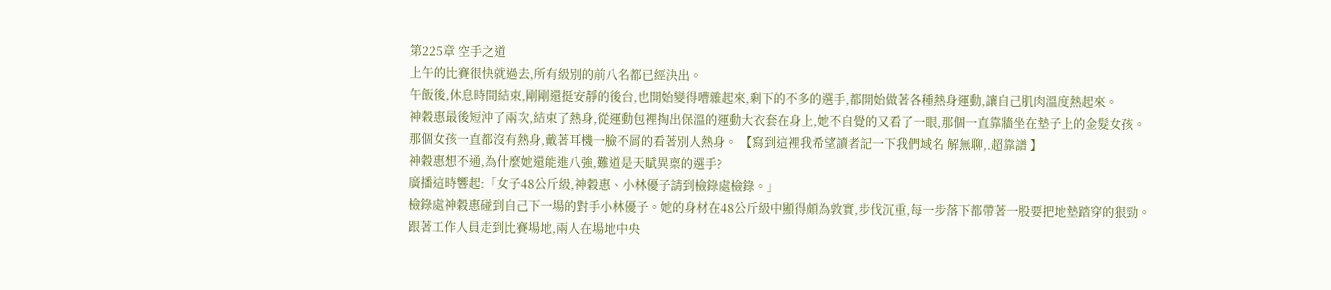第225章 空手之道
上午的比賽很快就過去,所有級別的前八名都已經決出。
午飯後,休息時間結束,剛剛還挺安靜的後台,也開始變得嘈雜起來,剩下的不多的選手,都開始做著各種熱身運動,讓自己肌肉溫度熱起來。
神穀惠最後短沖了兩次,結束了熱身,從運動包裡掏出保溫的運動大衣套在身上,她不自覺的又看了一眼,那個一直靠牆坐在墊子上的金髮女孩。
那個女孩一直都沒有熱身,戴著耳機一臉不屑的看著別人熱身。 【寫到這裡我希望讀者記一下我們域名 解無聊,.超靠譜 】
神穀惠想不通,為什麼她還能進八強,難道是天賦異稟的選手?
廣播這時響起:「女子48公斤級,神穀惠、小林優子請到檢錄處檢錄。」
檢錄處神穀惠碰到自己下一場的對手小林優子。她的身材在48公斤級中顯得頗為敦實,步伐沉重,每一步落下都帶著一股要把地墊踏穿的狠勁。
跟著工作人員走到比賽場地,兩人在場地中央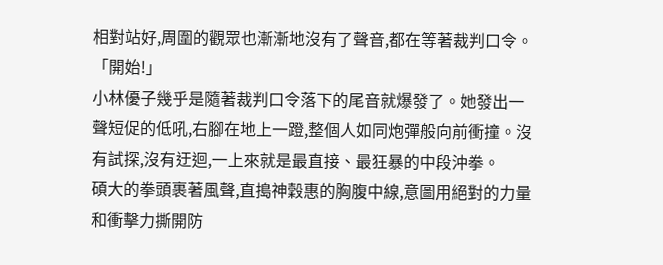相對站好,周圍的觀眾也漸漸地沒有了聲音,都在等著裁判口令。
「開始!」
小林優子幾乎是隨著裁判口令落下的尾音就爆發了。她發出一聲短促的低吼,右腳在地上一蹬,整個人如同炮彈般向前衝撞。沒有試探,沒有迂迴,一上來就是最直接、最狂暴的中段沖拳。
碩大的拳頭裹著風聲,直搗神穀惠的胸腹中線,意圖用絕對的力量和衝擊力撕開防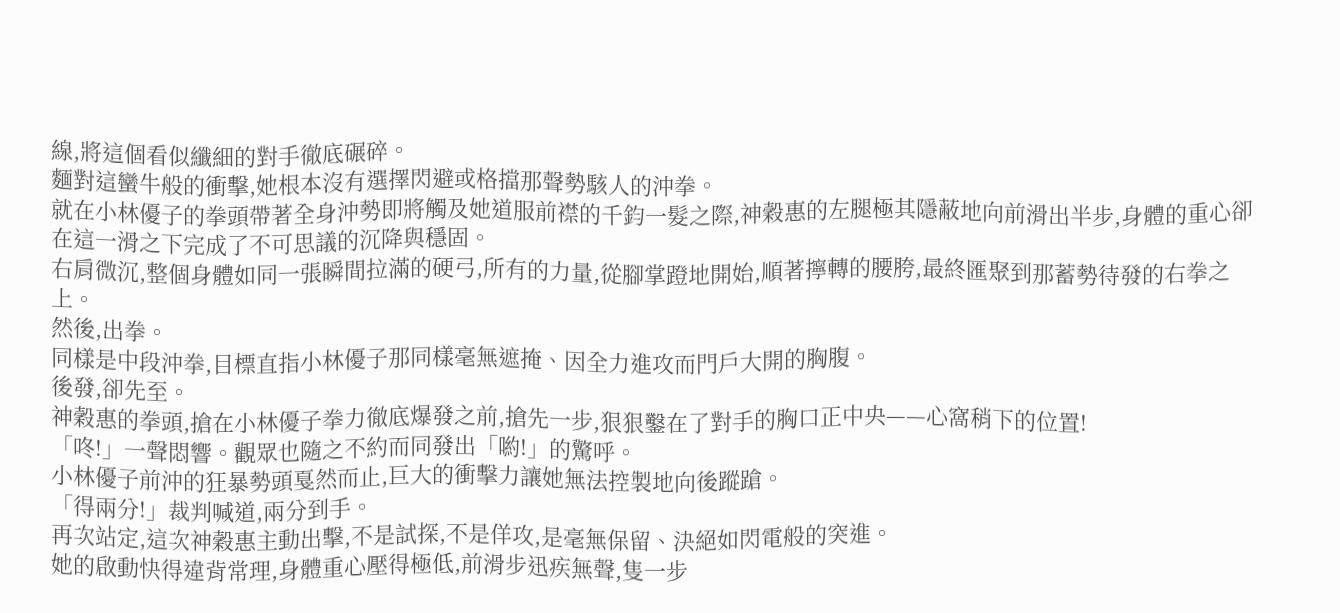線,將這個看似纖細的對手徹底碾碎。
麵對這蠻牛般的衝擊,她根本沒有選擇閃避或格擋那聲勢駭人的沖拳。
就在小林優子的拳頭帶著全身沖勢即將觸及她道服前襟的千鈞一髮之際,神穀惠的左腿極其隱蔽地向前滑出半步,身體的重心卻在這一滑之下完成了不可思議的沉降與穩固。
右肩微沉,整個身體如同一張瞬間拉滿的硬弓,所有的力量,從腳掌蹬地開始,順著擰轉的腰胯,最終匯聚到那蓄勢待發的右拳之上。
然後,出拳。
同樣是中段沖拳,目標直指小林優子那同樣毫無遮掩、因全力進攻而門戶大開的胸腹。
後發,卻先至。
神穀惠的拳頭,搶在小林優子拳力徹底爆發之前,搶先一步,狠狠鑿在了對手的胸口正中央——心窩稍下的位置!
「咚!」一聲悶響。觀眾也隨之不約而同發出「喲!」的驚呼。
小林優子前沖的狂暴勢頭戛然而止,巨大的衝擊力讓她無法控製地向後蹤蹌。
「得兩分!」裁判喊道,兩分到手。
再次站定,這次神穀惠主動出擊,不是試探,不是佯攻,是毫無保留、決絕如閃電般的突進。
她的啟動快得違背常理,身體重心壓得極低,前滑步迅疾無聲,隻一步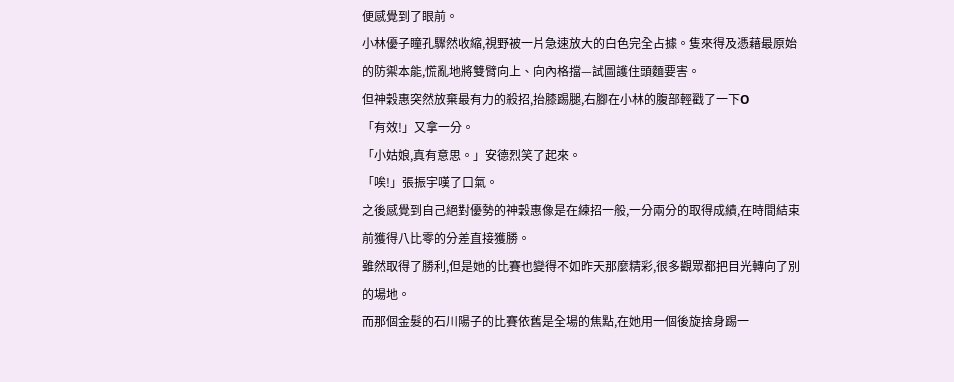便感覺到了眼前。
小林優子瞳孔驟然收縮,視野被一片急速放大的白色完全占據。隻來得及憑藉最原始的防禦本能,慌亂地將雙臂向上、向內格擋—試圖護住頭麵要害。
但神穀惠突然放棄最有力的殺招,抬膝踢腿,右腳在小林的腹部輕戳了一下O
「有效!」又拿一分。
「小姑娘,真有意思。」安德烈笑了起來。
「唉!」張振宇嘆了口氣。
之後感覺到自己絕對優勢的神穀惠像是在練招一般,一分兩分的取得成績,在時間結束前獲得八比零的分差直接獲勝。
雖然取得了勝利,但是她的比賽也變得不如昨天那麼精彩,很多觀眾都把目光轉向了別的場地。
而那個金髮的石川陽子的比賽依舊是全場的焦點,在她用一個後旋捨身踢一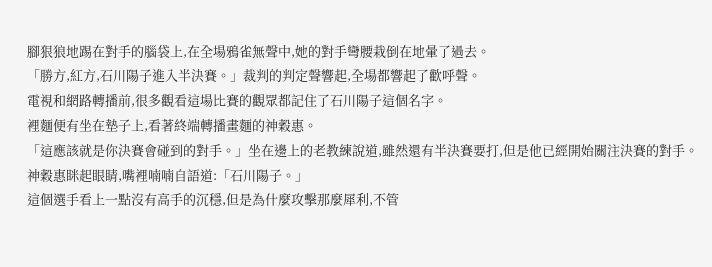腳狠狼地踢在對手的腦袋上,在全場鴉雀無聲中,她的對手彎腰栽倒在地暈了過去。
「勝方,紅方,石川陽子進入半決賽。」裁判的判定聲響起,全場都響起了歡呼聲。
電視和網路轉播前,很多觀看這場比賽的觀眾都記住了石川陽子這個名字。
裡麵便有坐在墊子上,看著終端轉播畫麵的神穀惠。
「這應該就是你決賽會碰到的對手。」坐在邊上的老教練說道,雖然還有半決賽要打,但是他已經開始關注決賽的對手。
神穀惠眯起眼睛,嘴裡喃喃自語道:「石川陽子。」
這個選手看上一點沒有高手的沉穩,但是為什麼攻擊那麼犀利,不管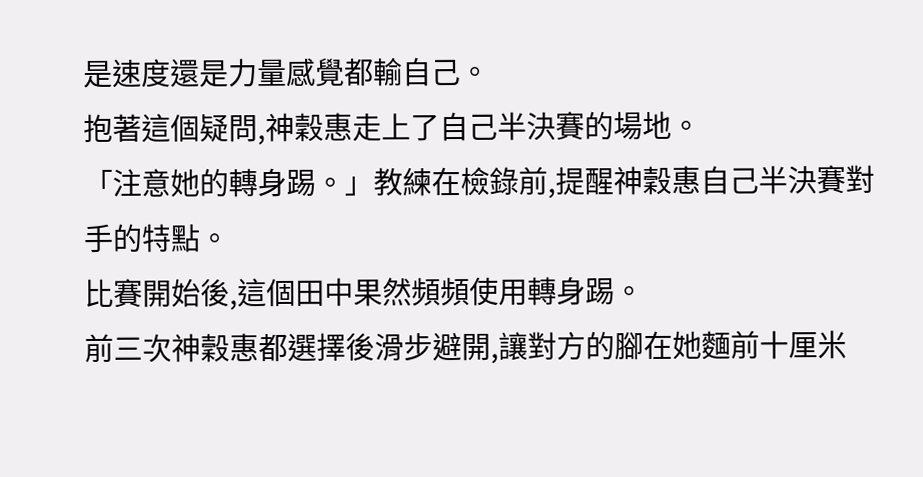是速度還是力量感覺都輸自己。
抱著這個疑問,神穀惠走上了自己半決賽的場地。
「注意她的轉身踢。」教練在檢錄前,提醒神穀惠自己半決賽對手的特點。
比賽開始後,這個田中果然頻頻使用轉身踢。
前三次神穀惠都選擇後滑步避開,讓對方的腳在她麵前十厘米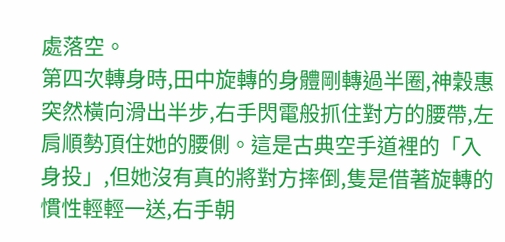處落空。
第四次轉身時,田中旋轉的身體剛轉過半圈,神穀惠突然橫向滑出半步,右手閃電般抓住對方的腰帶,左肩順勢頂住她的腰側。這是古典空手道裡的「入身投」,但她沒有真的將對方摔倒,隻是借著旋轉的慣性輕輕一送,右手朝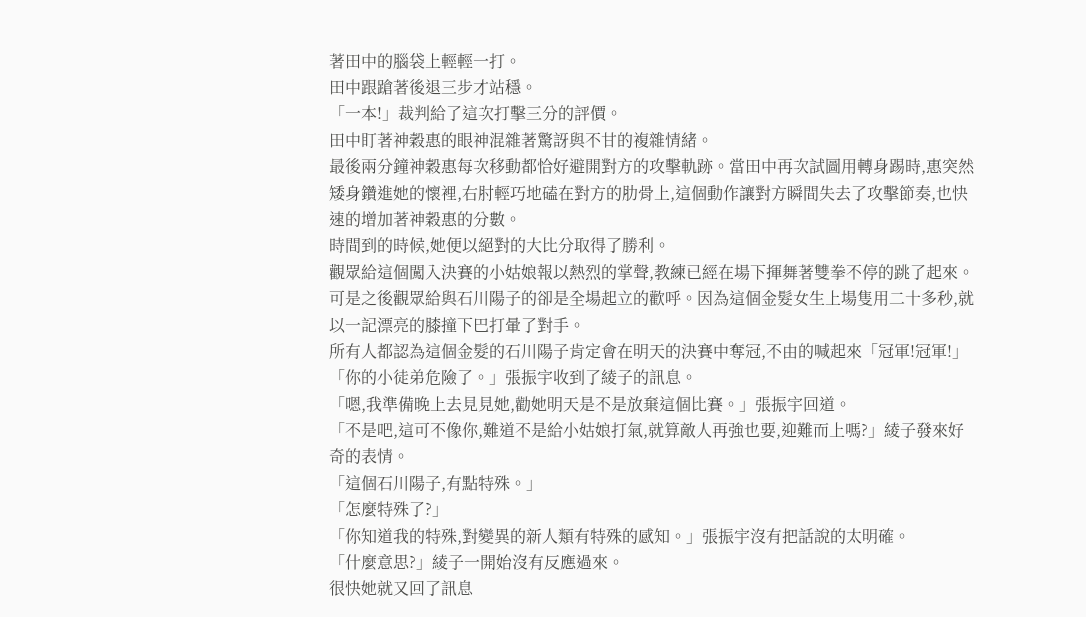著田中的腦袋上輕輕一打。
田中跟蹌著後退三步才站穩。
「一本!」裁判給了這次打擊三分的評價。
田中盯著神穀惠的眼神混雜著驚訝與不甘的複雜情緒。
最後兩分鐘神穀惠每次移動都恰好避開對方的攻擊軌跡。當田中再次試圖用轉身踢時,惠突然矮身鑽進她的懷裡,右肘輕巧地磕在對方的肋骨上,這個動作讓對方瞬間失去了攻擊節奏,也快速的增加著神穀惠的分數。
時間到的時候,她便以絕對的大比分取得了勝利。
觀眾給這個闖入決賽的小姑娘報以熱烈的掌聲,教練已經在場下揮舞著雙拳不停的跳了起來。
可是之後觀眾給與石川陽子的卻是全場起立的歡呼。因為這個金髮女生上場隻用二十多秒,就以一記漂亮的膝撞下巴打暈了對手。
所有人都認為這個金髮的石川陽子肯定會在明天的決賽中奪冠,不由的喊起來「冠軍!冠軍!」
「你的小徒弟危險了。」張振宇收到了綾子的訊息。
「嗯,我準備晚上去見見她,勸她明天是不是放棄這個比賽。」張振宇回道。
「不是吧,這可不像你,難道不是給小姑娘打氣,就算敵人再強也要,迎難而上嗎?」綾子發來好奇的表情。
「這個石川陽子,有點特殊。」
「怎麼特殊了?」
「你知道我的特殊,對變異的新人類有特殊的感知。」張振宇沒有把話說的太明確。
「什麼意思?」綾子一開始沒有反應過來。
很快她就又回了訊息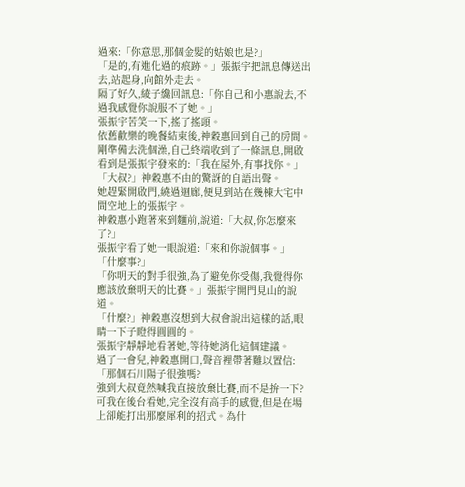過來:「你意思,那個金髮的姑娘也是?」
「是的,有進化過的痕跡。」張振宇把訊息傳送出去,站起身,向館外走去。
隔了好久,綾子纔回訊息:「你自己和小惠說去,不過我感覺你說服不了她。」
張振宇苦笑一下,搖了搖頭。
依舊歡樂的晚餐結束後,神穀惠回到自己的房間。剛準備去洗個澡,自己終端收到了一條訊息,開啟看到是張振宇發來的:「我在屋外,有事找你。」
「大叔?」神穀惠不由的驚訝的自語出聲。
她趕緊開啟門,繞過迴廊,便見到站在幾棟大宅中間空地上的張振宇。
神穀惠小跑著來到麵前,說道:「大叔,你怎麼來了?」
張振宇看了她一眼說道:「來和你說個事。」
「什麼事?」
「你明天的對手很強,為了避免你受傷,我覺得你應該放棄明天的比賽。」張振宇開門見山的說道。
「什麼?」神穀惠沒想到大叔會說出這樣的話,眼睛一下子瞪得圓圓的。
張振宇靜靜地看著她,等待她消化這個建議。
過了一會兒,神穀惠開口,聲音裡帶著難以置信:「那個石川陽子很強嗎?
強到大叔竟然喊我直接放棄比賽,而不是拚一下?可我在後台看她,完全沒有高手的感覺,但是在場上卻能打出那麼犀利的招式。為什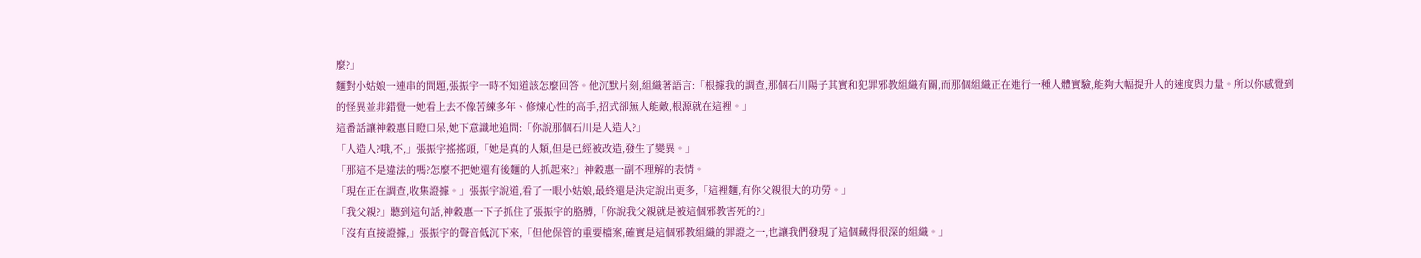麼?」
麵對小姑娘一連串的問題,張振宇一時不知道該怎麼回答。他沉默片刻,組織著語言:「根據我的調查,那個石川陽子其實和犯罪邪教組織有關,而那個組織正在進行一種人體實驗,能夠大幅提升人的速度與力量。所以你感覺到的怪異並非錯覺一她看上去不像苦練多年、修煉心性的高手,招式卻無人能敵,根源就在這裡。」
這番話讓神穀惠目瞪口呆,她下意識地追問:「你說那個石川是人造人?」
「人造人?哦,不,」張振宇搖搖頭,「她是真的人類,但是已經被改造,發生了變異。」
「那這不是違法的嗎?怎麼不把她還有後麵的人抓起來?」神穀惠一副不理解的表情。
「現在正在調查,收集證據。」張振宇說道,看了一眼小姑娘,最終還是決定說出更多,「這裡麵,有你父親很大的功勞。」
「我父親?」聽到這句話,神穀惠一下子抓住了張振宇的胳膊,「你說我父親就是被這個邪教害死的?」
「沒有直接證據,」張振宇的聲音低沉下來,「但他保管的重要檔案,確實是這個邪教組織的罪證之一,也讓我們發現了這個藏得很深的組織。」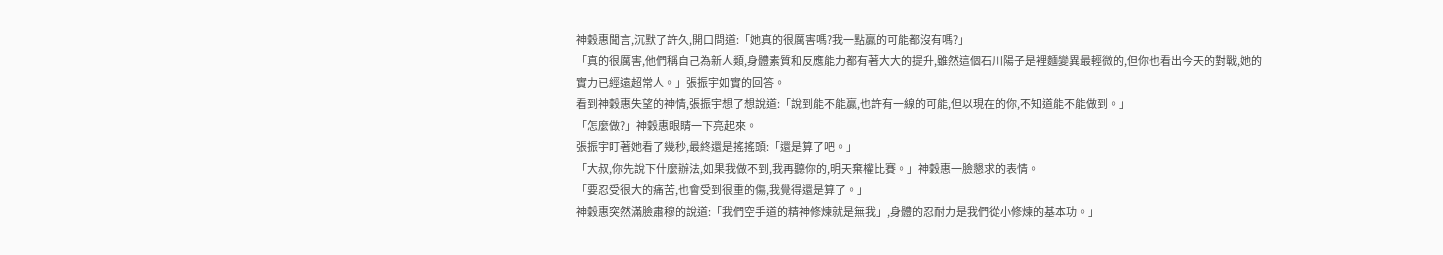神穀惠聞言,沉默了許久,開口問道:「她真的很厲害嗎?我一點贏的可能都沒有嗎?」
「真的很厲害,他們稱自己為新人類,身體素質和反應能力都有著大大的提升,雖然這個石川陽子是裡麵變異最輕微的,但你也看出今天的對戰,她的實力已經遠超常人。」張振宇如實的回答。
看到神穀惠失望的神情,張振宇想了想說道:「說到能不能贏,也許有一線的可能,但以現在的你,不知道能不能做到。」
「怎麼做?」神穀惠眼睛一下亮起來。
張振宇盯著她看了幾秒,最終還是搖搖頭:「還是算了吧。」
「大叔,你先說下什麼辦法,如果我做不到,我再聽你的,明天棄權比賽。」神穀惠一臉懇求的表情。
「要忍受很大的痛苦,也會受到很重的傷,我覺得還是算了。」
神穀惠突然滿臉肅穆的說道:「我們空手道的精神修煉就是無我」,身體的忍耐力是我們從小修煉的基本功。」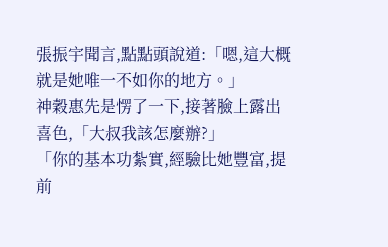張振宇聞言,點點頭說道:「嗯,這大概就是她唯一不如你的地方。」
神穀惠先是愣了一下,接著臉上露出喜色,「大叔我該怎麼辦?」
「你的基本功紮實,經驗比她豐富,提前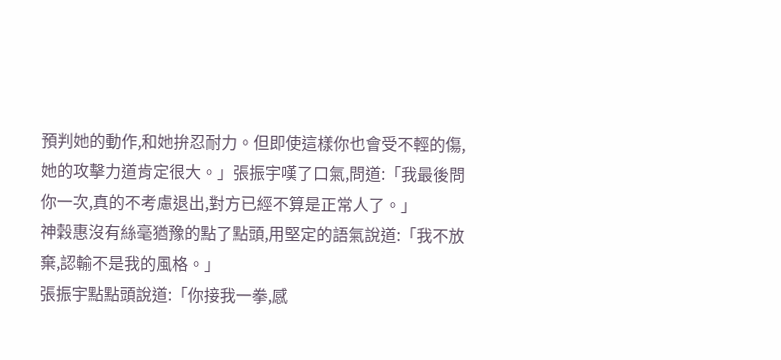預判她的動作,和她拚忍耐力。但即使這樣你也會受不輕的傷,她的攻擊力道肯定很大。」張振宇嘆了口氣,問道:「我最後問你一次,真的不考慮退出,對方已經不算是正常人了。」
神穀惠沒有絲毫猶豫的點了點頭,用堅定的語氣說道:「我不放棄,認輸不是我的風格。」
張振宇點點頭說道:「你接我一拳,感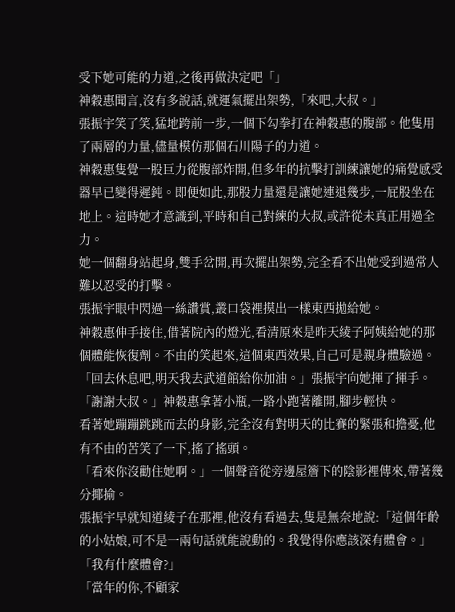受下她可能的力道,之後再做決定吧「」
神穀惠聞言,沒有多說話,就運氣擺出架勢,「來吧,大叔。」
張振宇笑了笑,猛地跨前一步,一個下勾拳打在神穀惠的腹部。他隻用了兩層的力量,儘量模仿那個石川陽子的力道。
神穀惠隻覺一股巨力從腹部炸開,但多年的抗擊打訓練讓她的痛覺感受器早已變得遲鈍。即便如此,那股力量還是讓她連退幾步,一屁股坐在地上。這時她才意識到,平時和自己對練的大叔,或許從未真正用過全力。
她一個翻身站起身,雙手岔開,再次擺出架勢,完全看不出她受到過常人難以忍受的打擊。
張振宇眼中閃過一絲讚賞,叢口袋裡摸出一樣東西拋給她。
神穀惠伸手接住,借著院內的燈光,看清原來是昨天綾子阿姨給她的那個體能恢復劑。不由的笑起來,這個東西效果,自己可是親身體驗過。
「回去休息吧,明天我去武道館給你加油。」張振宇向她揮了揮手。
「謝謝大叔。」神穀惠拿著小瓶,一路小跑著離開,腳步輕快。
看著她蹦蹦跳跳而去的身影,完全沒有對明天的比賽的緊張和擔憂,他有不由的苦笑了一下,搖了搖頭。
「看來你沒勸住她啊。」一個聲音從旁邊屋簷下的陰影裡傳來,帶著幾分揶揄。
張振宇早就知道綾子在那裡,他沒有看過去,隻是無奈地說:「這個年齡的小姑娘,可不是一兩句話就能說動的。我覺得你應該深有體會。」
「我有什麼體會?」
「當年的你,不顧家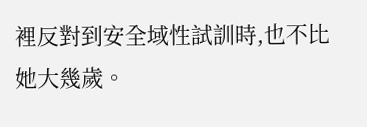裡反對到安全域性試訓時,也不比她大幾歲。